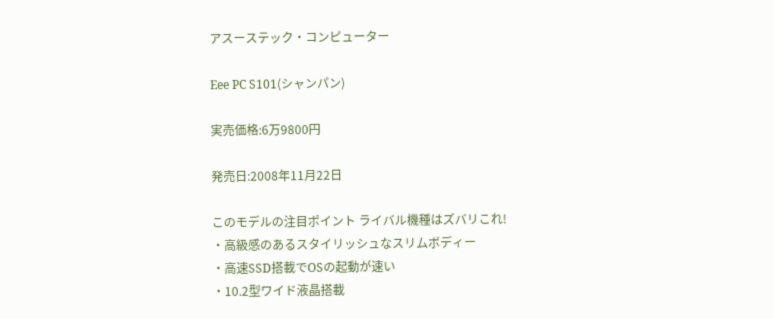アスーステック・コンピューター

Eee PC S101(シャンパン)

実売価格:6万9800円

発売日:2008年11月22日

このモデルの注目ポイント ライバル機種はズバリこれ!
・高級感のあるスタイリッシュなスリムボディー
・高速SSD搭載でOSの起動が速い
・10.2型ワイド液晶搭載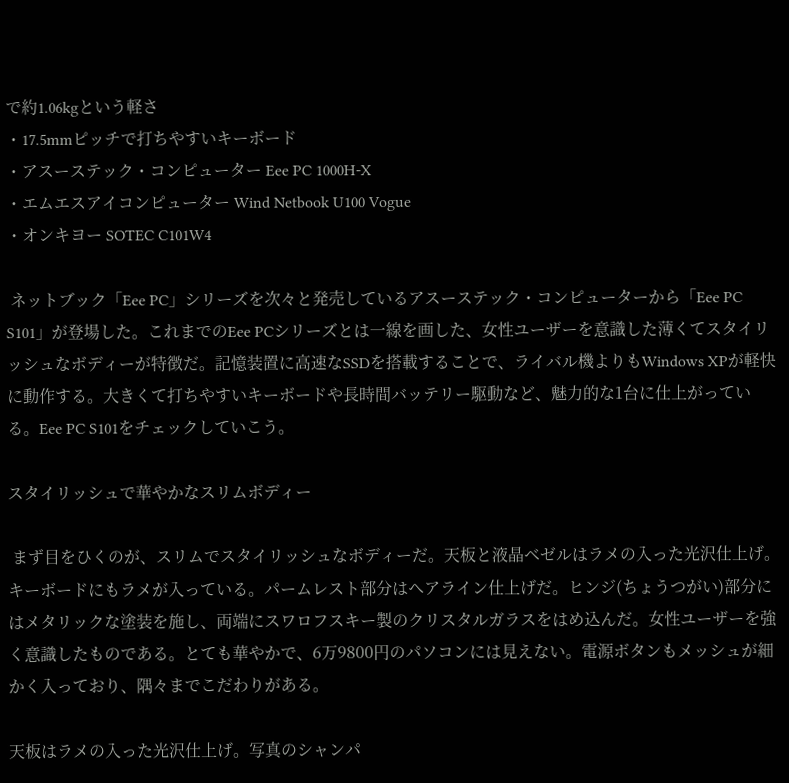で約1.06kgという軽さ
・17.5mmピッチで打ちやすいキーボード
・アスーステック・コンピューター Eee PC 1000H-X
・エムエスアイコンピューター Wind Netbook U100 Vogue
・オンキヨー SOTEC C101W4

 ネットブック「Eee PC」シリーズを次々と発売しているアスーステック・コンピューターから「Eee PC S101」が登場した。これまでのEee PCシリーズとは一線を画した、女性ユーザーを意識した薄くてスタイリッシュなボディーが特徴だ。記憶装置に高速なSSDを搭載することで、ライバル機よりもWindows XPが軽快に動作する。大きくて打ちやすいキーボードや長時間バッテリー駆動など、魅力的な1台に仕上がっている。Eee PC S101をチェックしていこう。

スタイリッシュで華やかなスリムボディー

 まず目をひくのが、スリムでスタイリッシュなボディーだ。天板と液晶ベゼルはラメの入った光沢仕上げ。キーボードにもラメが入っている。パームレスト部分はヘアライン仕上げだ。ヒンジ(ちょうつがい)部分にはメタリックな塗装を施し、両端にスワロフスキー製のクリスタルガラスをはめ込んだ。女性ユーザーを強く意識したものである。とても華やかで、6万9800円のパソコンには見えない。電源ボタンもメッシュが細かく入っており、隅々までこだわりがある。

天板はラメの入った光沢仕上げ。写真のシャンパ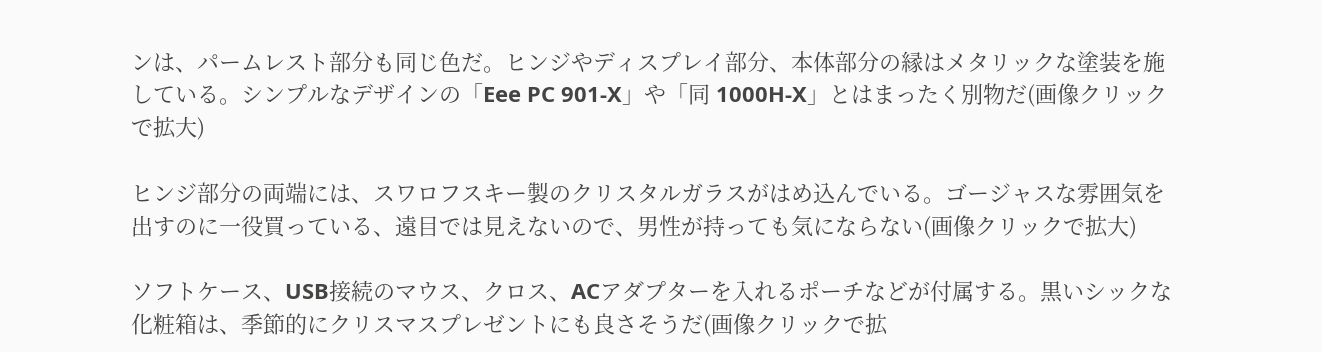ンは、パームレスト部分も同じ色だ。ヒンジやディスプレイ部分、本体部分の縁はメタリックな塗装を施している。シンプルなデザインの「Eee PC 901-X」や「同 1000H-X」とはまったく別物だ(画像クリックで拡大)

ヒンジ部分の両端には、スワロフスキー製のクリスタルガラスがはめ込んでいる。ゴージャスな雰囲気を出すのに一役買っている、遠目では見えないので、男性が持っても気にならない(画像クリックで拡大)

ソフトケース、USB接続のマウス、クロス、ACアダプターを入れるポーチなどが付属する。黒いシックな化粧箱は、季節的にクリスマスプレゼントにも良さそうだ(画像クリックで拡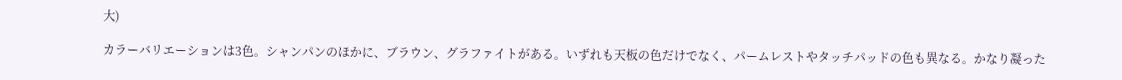大)

カラーバリエーションは3色。シャンパンのほかに、ブラウン、グラファイトがある。いずれも天板の色だけでなく、パームレストやタッチパッドの色も異なる。かなり凝った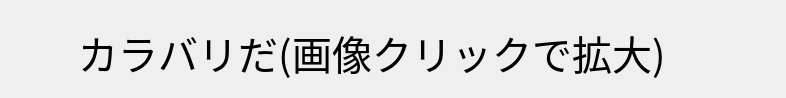カラバリだ(画像クリックで拡大)